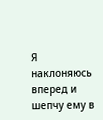Я наклоняюсь вперед и шепчу ему в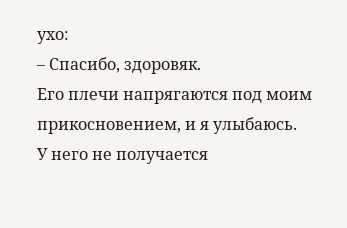ухо:
– Спасибо, здоровяк.
Его плечи напрягаются под моим прикосновением, и я улыбаюсь.
У него не получается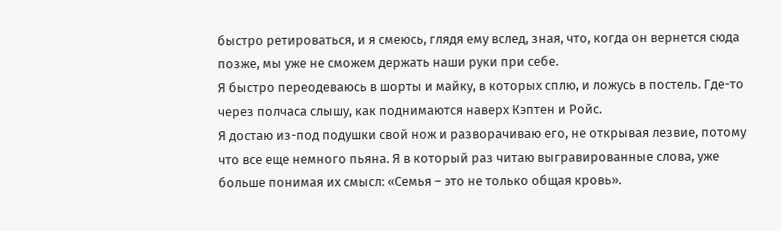быстро ретироваться, и я смеюсь, глядя ему вслед, зная, что, когда он вернется сюда позже, мы уже не сможем держать наши руки при себе.
Я быстро переодеваюсь в шорты и майку, в которых сплю, и ложусь в постель. Где-то через полчаса слышу, как поднимаются наверх Кэптен и Ройс.
Я достаю из-под подушки свой нож и разворачиваю его, не открывая лезвие, потому что все еще немного пьяна. Я в который раз читаю выгравированные слова, уже больше понимая их смысл: «Семья – это не только общая кровь».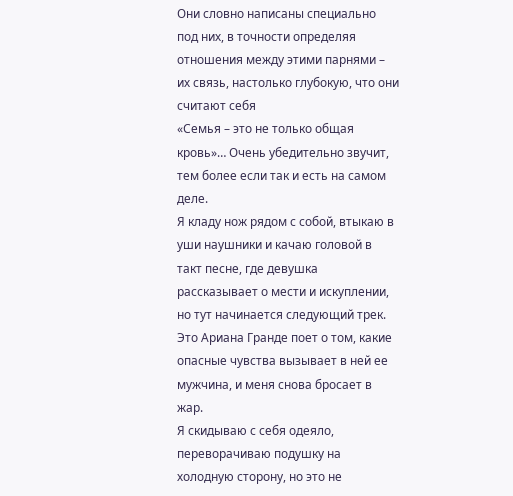Они словно написаны специально под них, в точности определяя отношения между этими парнями – их связь, настолько глубокую, что они считают себя
«Семья – это не только общая кровь»… Очень убедительно звучит, тем более если так и есть на самом деле.
Я кладу нож рядом с собой, втыкаю в уши наушники и качаю головой в такт песне, где девушка рассказывает о мести и искуплении, но тут начинается следующий трек. Это Ариана Гранде поет о том, какие опасные чувства вызывает в ней ее мужчина, и меня снова бросает в жар.
Я скидываю с себя одеяло, переворачиваю подушку на холодную сторону, но это не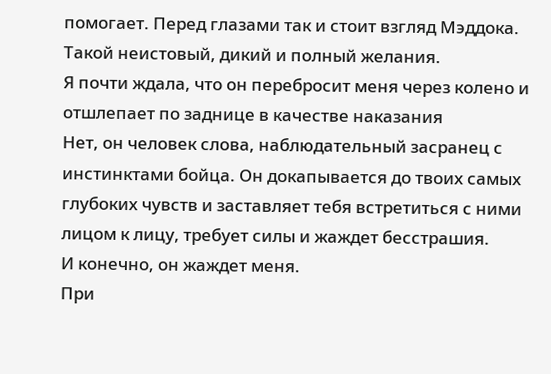помогает. Перед глазами так и стоит взгляд Мэддока.
Такой неистовый, дикий и полный желания.
Я почти ждала, что он перебросит меня через колено и отшлепает по заднице в качестве наказания
Нет, он человек слова, наблюдательный засранец с инстинктами бойца. Он докапывается до твоих самых глубоких чувств и заставляет тебя встретиться с ними лицом к лицу, требует силы и жаждет бесстрашия.
И конечно, он жаждет меня.
При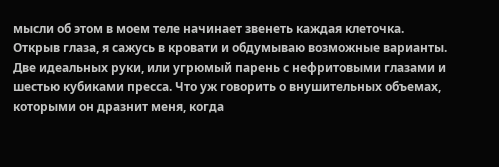мысли об этом в моем теле начинает звенеть каждая клеточка.
Открыв глаза, я сажусь в кровати и обдумываю возможные варианты.
Две идеальных руки, или угрюмый парень с нефритовыми глазами и шестью кубиками пресса. Что уж говорить о внушительных объемах, которыми он дразнит меня, когда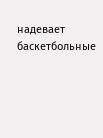надевает баскетбольные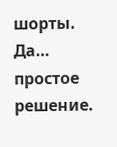шорты.
Да… простое решение.